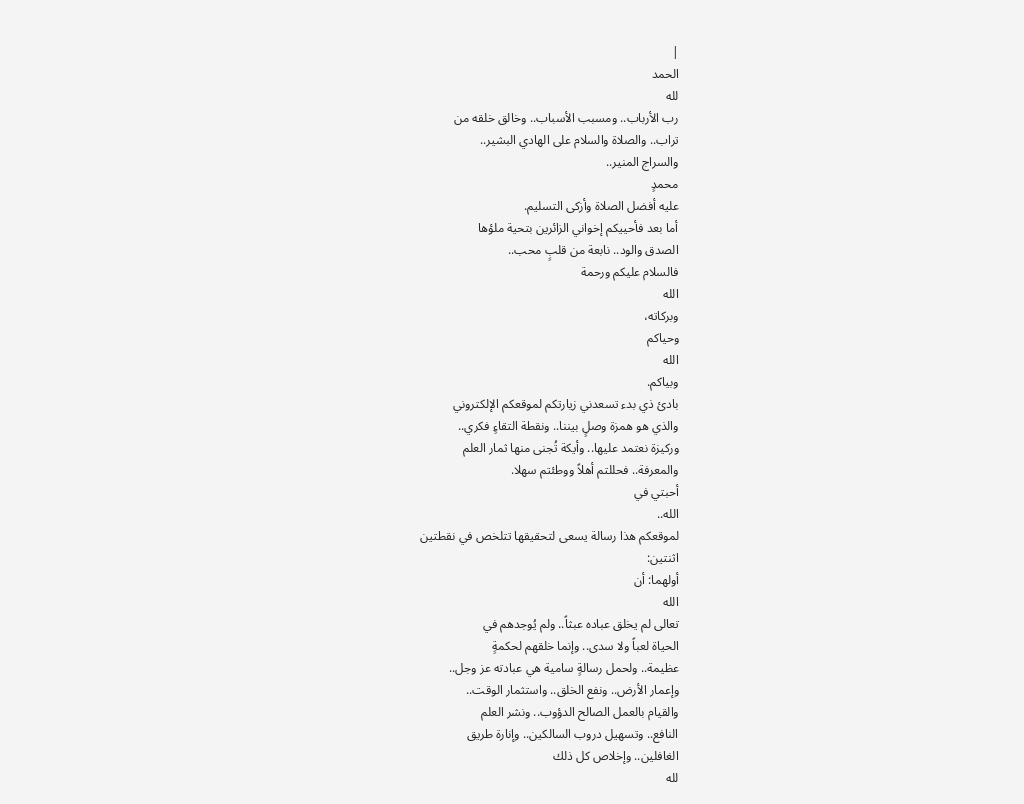|
الحمد
لله
رب الأرباب.. ومسبب الأسباب.. وخالق خلقه من
تراب.. والصلاة والسلام على الهادي البشير..
والسراج المنير..
محمدٍ
عليه أفضل الصلاة وأزكى التسليم.
أما بعد فأحييكم إخواني الزائرين بتحية ملؤها
الصدق والود.. نابعة من قلبٍ محب..
فالسلام عليكم ورحمة
الله
وبركاته،
وحياكم
الله
وبياكم.
بادئ ذي بدء تسعدني زيارتكم لموقعكم الإلكتروني
والذي هو همزة وصلٍ بيننا.. ونقطة التقاءٍ فكري..
وركيزة نعتمد عليها.. وأيكة تُجنى منها ثمار العلم
والمعرفة.. فحللتم أهلاً ووطئتم سهلا.
أحبتي في
الله..
لموقعكم هذا رسالة يسعى لتحقيقها تتلخص في نقطتين
اثنتين:
أولهما: أن
الله
تعالى لم يخلق عباده عبثاً.. ولم يُوجدهم في
الحياة لعباً ولا سدى.. وإنما خلقهم لحكمةٍ
عظيمة.. ولحمل رسالةٍ سامية هي عبادته عز وجل..
وإعمار الأرض.. ونفع الخلق.. واستثمار الوقت..
والقيام بالعمل الصالح الدؤوب.. ونشر العلم
النافع.. وتسهيل دروب السالكين.. وإنارة طريق
الغافلين.. وإخلاص كل ذلك
لله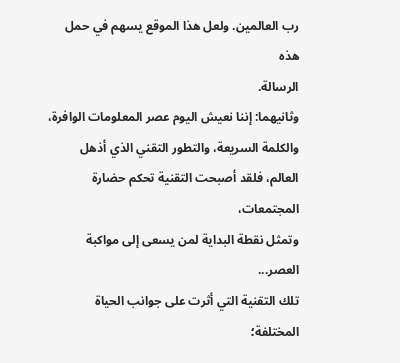رب العالمين. ولعل هذا الموقع يسهم في حمل هذه
الرسالة.
وثانيهما: إننا نعيش اليوم عصر المعلومات الوافرة،
والكلمة السريعة، والتطور التقني الذي أذهل
العالم، فلقد أصبحت التقنية تحكم حضارة المجتمعات،
وتمثل نقطة البداية لمن يسعى إلى مواكبة العصر...
تلك التقنية التي أثرت على جوانب الحياة المختلفة؛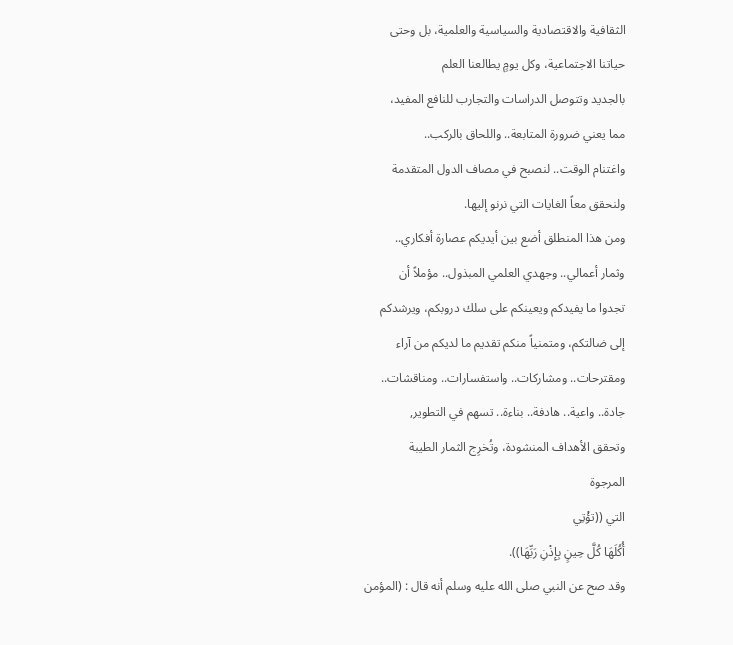الثقافية والاقتصادية والسياسية والعلمية، بل وحتى
حياتنا الاجتماعية، وكل يومٍ يطالعنا العلم
بالجديد وتتوصل الدراسات والتجارب للنافع المفيد،
مما يعني ضرورة المتابعة.. واللحاق بالركب..
واغتنام الوقت.. لنصبح في مصاف الدول المتقدمة
ولنحقق معاً الغايات التي نرنو إليها.
ومن هذا المنطلق أضع بين أيديكم عصارة أفكاري..
وثمار أعمالي.. وجهدي العلمي المبذول.. مؤملاً أن
تجدوا ما يفيدكم ويعينكم على سلك دروبكم، ويرشدكم
إلى ضالتكم، ومتمنياً منكم تقديم ما لديكم من آراء
ومقترحات.. ومشاركات.. واستفسارات.. ومناقشات..
جادة.. واعية.. هادفة.. بناءة.. تسهم في التطوير,
وتحقق الأهداف المنشودة، وتُخرِج الثمار الطيبة
المرجوة
التي ((تؤْتِي
أُكُلَهَا كُلَّ حِينٍ بِإِذْنِ رَبِّهَا)).
وقد صح عن النبي صلى الله عليه وسلم أنه قال : (المؤمن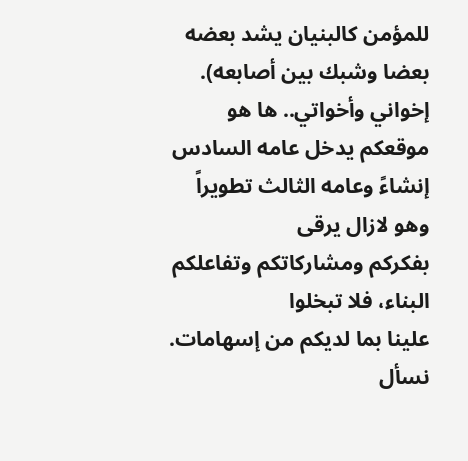للمؤمن كالبنيان يشد بعضه
بعضا وشبك بين أصابعه).
إخواني وأخواتي.. ها هو موقعكم يدخل عامه السادس
إنشاءً وعامه الثالث تطويراً وهو لازال يرقى
بفكركم ومشاركاتكم وتفاعلكم البناء، فلا تبخلوا
علينا بما لديكم من إسهامات.
نسأل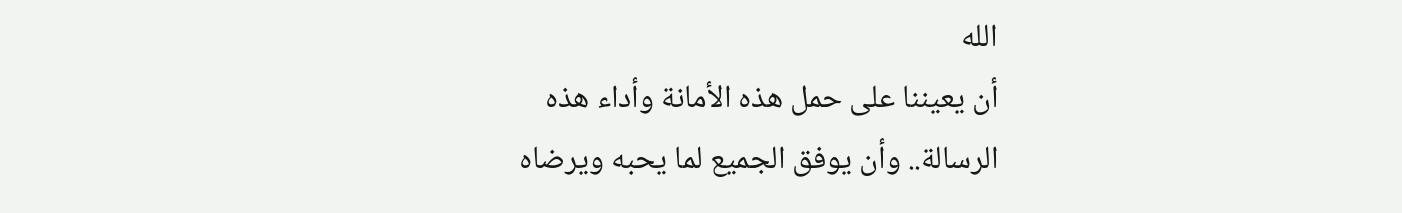الله
أن يعيننا على حمل هذه الأمانة وأداء هذه
الرسالة.. وأن يوفق الجميع لما يحبه ويرضاه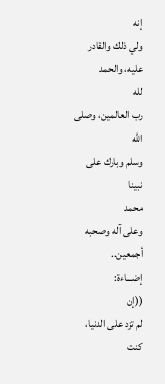إنه
ولي ذلك والقادر عليه، والحمد
لله
رب العالمين، وصلى
الله
وسلم وبارك على نبينا
محمد
وعلى آله وصحبه أجمعين..
إضـــاءة:
((إن
لم تزد على الدنيا، كنت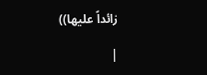زائداً عليها))

|